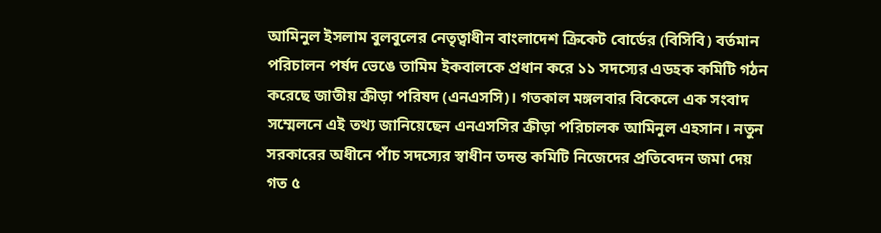আমিনুল ইসলাম বুলবুলের নেতৃত্বাধীন বাংলাদেশ ক্রিকেট বোর্ডের (বিসিবি) বর্তমান পরিচালন পর্ষদ ভেঙে তামিম ইকবালকে প্রধান করে ১১ সদস্যের এডহক কমিটি গঠন করেছে জাতীয় ক্রীড়া পরিষদ (এনএসসি)। গতকাল মঙ্গলবার বিকেলে এক সংবাদ সম্মেলনে এই তথ্য জানিয়েছেন এনএসসির ক্রীড়া পরিচালক আমিনুল এহসান। নতুন সরকারের অধীনে পাঁচ সদস্যের স্বাধীন তদন্ত কমিটি নিজেদের প্রতিবেদন জমা দেয় গত ৫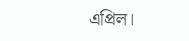এপ্রিল।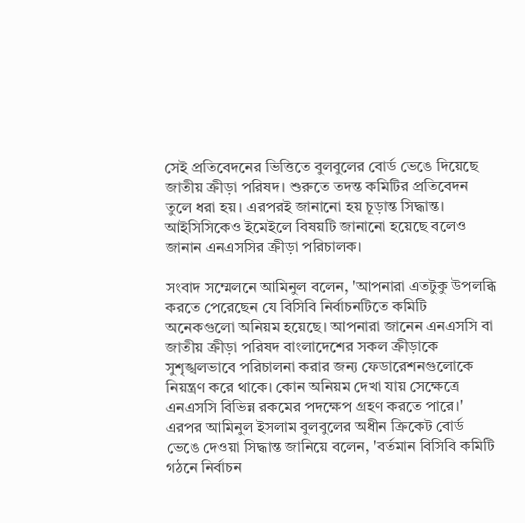সেই প্রতিবেদনের ভিত্তিতে বুলবুলের বোর্ড ভেঙে দিয়েছে জাতীয় ক্রীড়া পরিষদ। শুরুতে তদন্ত কমিটির প্রতিবেদন তুলে ধরা হয়। এরপরই জানানো হয় চূড়ান্ত সিদ্ধান্ত। আইসিসিকেও ইমেইলে বিষয়টি জানানো হয়েছে বলেও জানান এনএসসির ক্রীড়া পরিচালক।

সংবাদ সম্মেলনে আমিনুল বলেন, 'আপনারা এতটুকু উপলব্ধি করতে পেরেছেন যে বিসিবি নির্বাচনটিতে কমিটি অনেকগুলো অনিয়ম হয়েছে। আপনারা জানেন এনএসসি বা জাতীয় ক্রীড়া পরিষদ বাংলাদেশের সকল ক্রীড়াকে সুশৃঙ্খলভাবে পরিচালনা করার জন্য ফেডারেশনগুলোকে নিয়ন্ত্রণ করে থাকে। কোন অনিয়ম দেখা যায় সেক্ষেত্রে এনএসসি বিভিন্ন রকমের পদক্ষেপ গ্রহণ করতে পারে।' এরপর আমিনুল ইসলাম বুলবুলের অধীন ক্রিকেট বোর্ড ভেঙে দেওয়া সিদ্ধান্ত জানিয়ে বলেন, 'বর্তমান বিসিবি কমিটি গঠনে নির্বাচন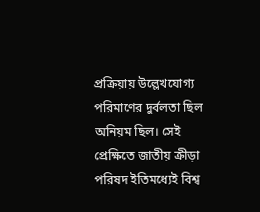প্রক্রিয়ায় উল্লেখযোগ্য পরিমাণের দুর্বলতা ছিল অনিয়ম ছিল। সেই প্রেক্ষিতে জাতীয় ক্রীড়া পরিষদ ইতিমধ্যেই বিশ্ব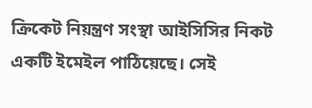ক্রিকেট নিয়ন্ত্রণ সংস্থা আইসিসির নিকট একটি ইমেইল পাঠিয়েছে। সেই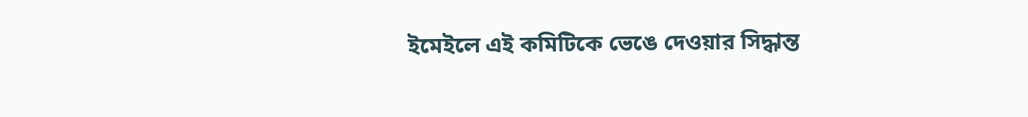ইমেইলে এই কমিটিকে ভেঙে দেওয়ার সিদ্ধান্ত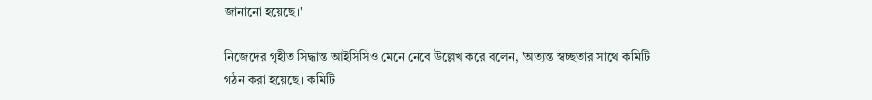জানানো হয়েছে।'

নিজেদের গৃহীত সিদ্ধান্ত আইসিসিও মেনে নেবে উল্লেখ করে বলেন, 'অত্যন্ত স্বচ্ছতার সাথে কমিটি গঠন করা হয়েছে। কমিটি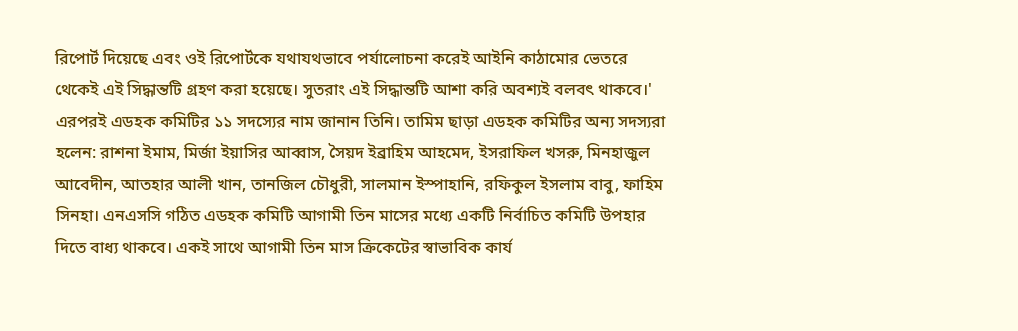রিপোর্ট দিয়েছে এবং ওই রিপোর্টকে যথাযথভাবে পর্যালোচনা করেই আইনি কাঠামোর ভেতরে থেকেই এই সিদ্ধান্তটি গ্রহণ করা হয়েছে। সুতরাং এই সিদ্ধান্তটি আশা করি অবশ্যই বলবৎ থাকবে।' এরপরই এডহক কমিটির ১১ সদস্যের নাম জানান তিনি। তামিম ছাড়া এডহক কমিটির অন্য সদস্যরা হলেন: রাশনা ইমাম, মির্জা ইয়াসির আব্বাস, সৈয়দ ইব্রাহিম আহমেদ, ইসরাফিল খসরু, মিনহাজুল আবেদীন, আতহার আলী খান, তানজিল চৌধুরী, সালমান ইস্পাহানি, রফিকুল ইসলাম বাবু, ফাহিম সিনহা। এনএসসি গঠিত এডহক কমিটি আগামী তিন মাসের মধ্যে একটি নির্বাচিত কমিটি উপহার দিতে বাধ্য থাকবে। একই সাথে আগামী তিন মাস ক্রিকেটের স্বাভাবিক কার্য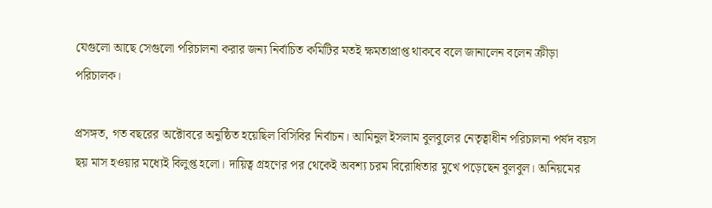যেগুলো আছে সেগুলো পরিচালনা করার জন্য নির্বাচিত কমিটির মতই ক্ষমতাপ্রাপ্ত থাকবে বলে জানালেন বলেন ক্রীড়া পরিচালক।

প্রসঙ্গত, গত বছরের অক্টোবরে অনুষ্ঠিত হয়েছিল বিসিবির নির্বাচন। আমিনুল ইসলাম বুলবুলের নেতৃত্বাধীন পরিচালনা পর্ষদ বয়স ছয় মাস হওয়ার মধ্যেই বিলুপ্ত হলো। দায়িত্ব গ্রহণের পর থেকেই অবশ্য চরম বিরোধিতার মুখে পড়েছেন বুলবুল। অনিয়মের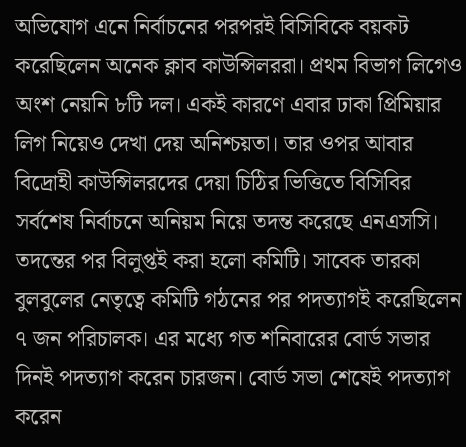অভিযোগ এনে নির্বাচনের পরপরই বিসিবিকে বয়কট করেছিলেন অনেক ক্লাব কাউন্সিলররা। প্রথম বিভাগ লিগেও অংশ নেয়নি ৮টি দল। একই কারণে এবার ঢাকা প্রিমিয়ার লিগ নিয়েও দেখা দেয় অনিশ্চয়তা। তার ওপর আবার বিদ্রোহী কাউন্সিলরদের দেয়া চিঠির ভিত্তিতে বিসিবির সর্বশেষ নির্বাচনে অনিয়ম নিয়ে তদন্ত করেছে এনএসসি। তদন্তের পর বিলুপ্তই করা হলো কমিটি। সাবেক তারকা বুলবুলের নেতৃত্বে কমিটি গঠনের পর পদত্যাগই করেছিলেন ৭ জন পরিচালক। এর মধ্যে গত শনিবারের বোর্ড সভার দিনই পদত্যাগ করেন চারজন। বোর্ড সভা শেষেই পদত্যাগ করেন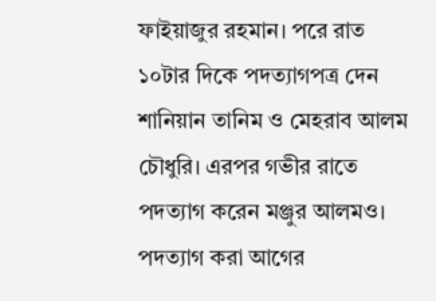ফাইয়াজুর রহমান। পরে রাত ১০টার দিকে পদত্যাগপত্র দেন শানিয়ান তানিম ও মেহরাব আলম চৌধুরি। এরপর গভীর রাতে পদত্যাগ করেন মঞ্জুর আলমও। পদত্যাগ করা আগের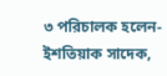৩ পরিচালক হলেন- ইশতিয়াক সাদেক,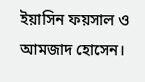ইয়াসিন ফয়সাল ও আমজাদ হোসেন।